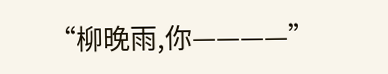“柳晚雨,你————”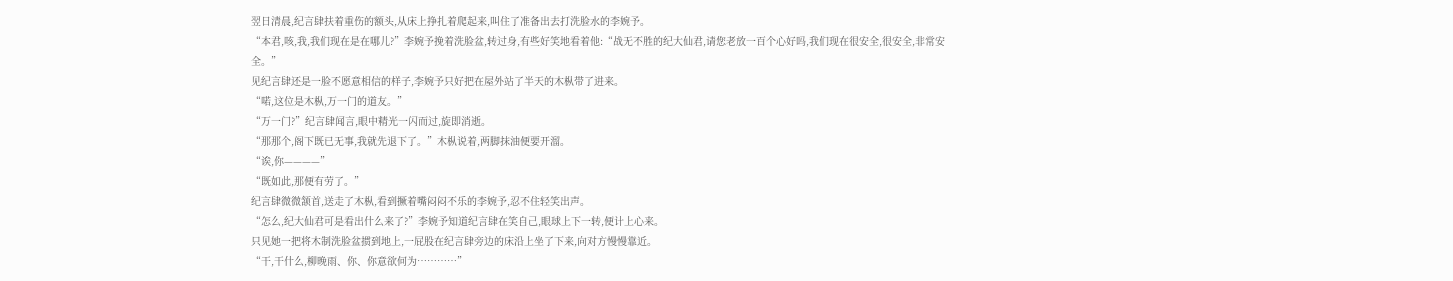翌日清晨,纪言肆扶着重伤的额头,从床上挣扎着爬起来,叫住了准备出去打洗脸水的李婉予。
“本君,咳,我,我们现在是在哪儿?”李婉予挽着洗脸盆,转过身,有些好笑地看着他:“战无不胜的纪大仙君,请您老放一百个心好吗,我们现在很安全,很安全,非常安全。”
见纪言肆还是一脸不愿意相信的样子,李婉予只好把在屋外站了半天的木枞带了进来。
“喏,这位是木枞,万一门的道友。”
“万一门?”纪言肆闻言,眼中精光一闪而过,旋即消逝。
“那那个,阁下既已无事,我就先退下了。”木枞说着,两脚抹油便要开溜。
“诶,你————”
“既如此,那便有劳了。”
纪言肆微微颔首,送走了木枞,看到撅着嘴闷闷不乐的李婉予,忍不住轻笑出声。
“怎么,纪大仙君可是看出什么来了?”李婉予知道纪言肆在笑自己,眼球上下一转,便计上心来。
只见她一把将木制洗脸盆掼到地上,一屁股在纪言肆旁边的床沿上坐了下来,向对方慢慢靠近。
“干,干什么,柳晚雨、你、你意欲何为…………”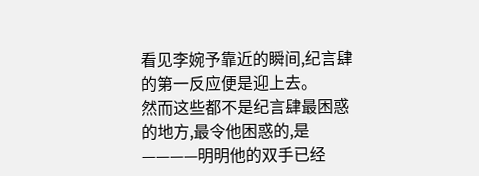看见李婉予靠近的瞬间,纪言肆的第一反应便是迎上去。
然而这些都不是纪言肆最困惑的地方,最令他困惑的,是————明明他的双手已经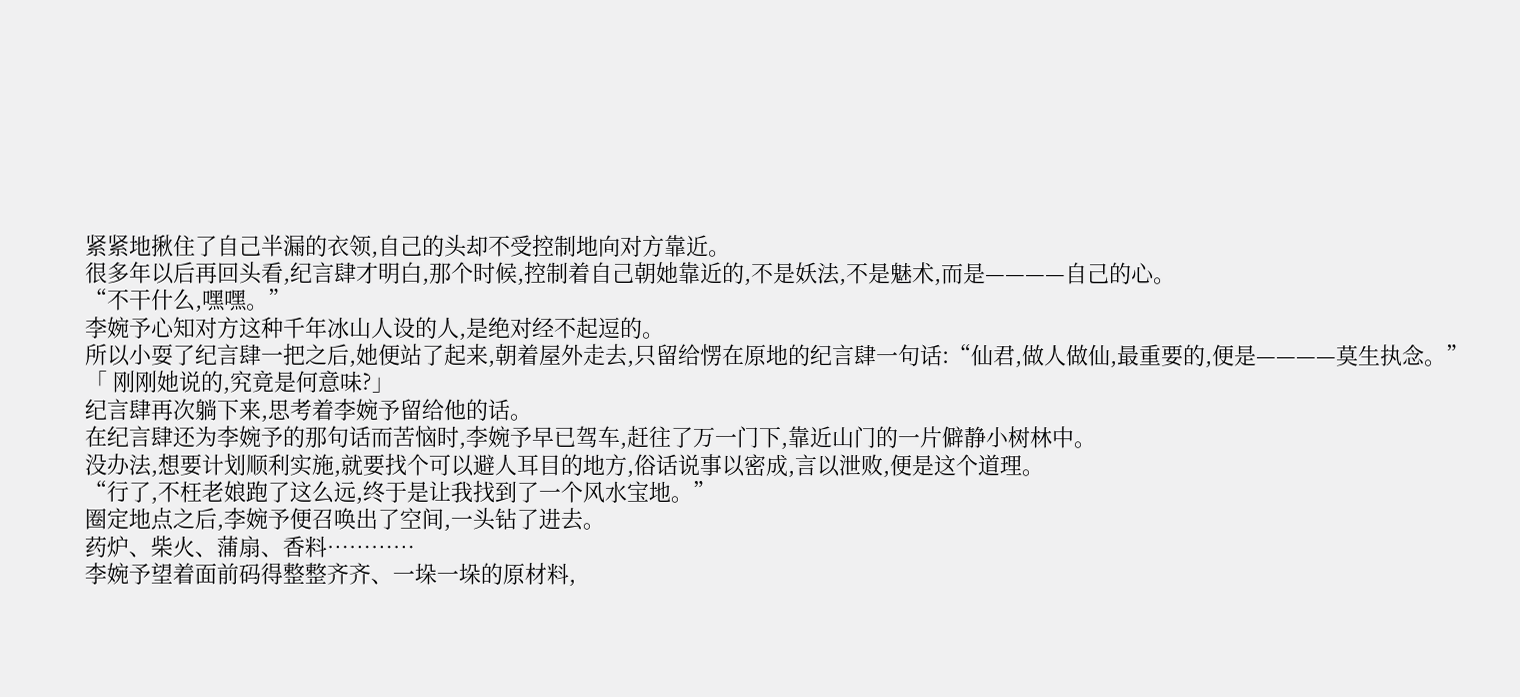紧紧地揪住了自己半漏的衣领,自己的头却不受控制地向对方靠近。
很多年以后再回头看,纪言肆才明白,那个时候,控制着自己朝她靠近的,不是妖法,不是魅术,而是————自己的心。
“不干什么,嘿嘿。”
李婉予心知对方这种千年冰山人设的人,是绝对经不起逗的。
所以小耍了纪言肆一把之后,她便站了起来,朝着屋外走去,只留给愣在原地的纪言肆一句话:“仙君,做人做仙,最重要的,便是————莫生执念。”
「 刚刚她说的,究竟是何意味?」
纪言肆再次躺下来,思考着李婉予留给他的话。
在纪言肆还为李婉予的那句话而苦恼时,李婉予早已驾车,赶往了万一门下,靠近山门的一片僻静小树林中。
没办法,想要计划顺利实施,就要找个可以避人耳目的地方,俗话说事以密成,言以泄败,便是这个道理。
“行了,不枉老娘跑了这么远,终于是让我找到了一个风水宝地。”
圈定地点之后,李婉予便召唤出了空间,一头钻了进去。
药炉、柴火、蒲扇、香料…………
李婉予望着面前码得整整齐齐、一垛一垛的原材料,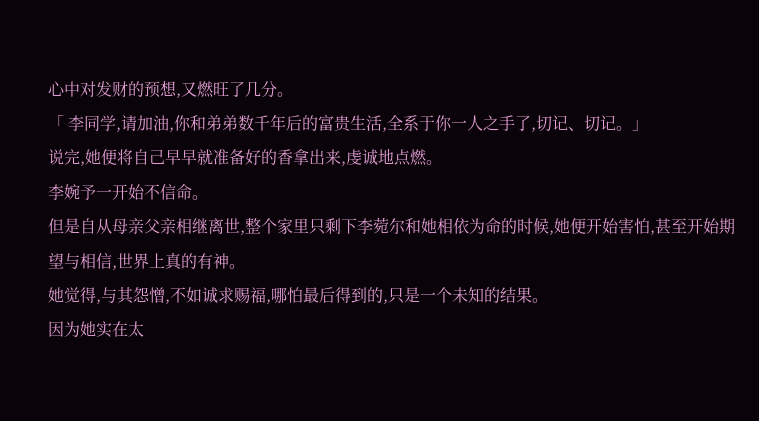心中对发财的预想,又燃旺了几分。
「 李同学,请加油,你和弟弟数千年后的富贵生活,全系于你一人之手了,切记、切记。」
说完,她便将自己早早就准备好的香拿出来,虔诚地点燃。
李婉予一开始不信命。
但是自从母亲父亲相继离世,整个家里只剩下李菀尔和她相依为命的时候,她便开始害怕,甚至开始期望与相信,世界上真的有神。
她觉得,与其怨憎,不如诚求赐福,哪怕最后得到的,只是一个未知的结果。
因为她实在太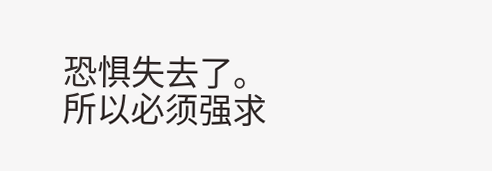恐惧失去了。
所以必须强求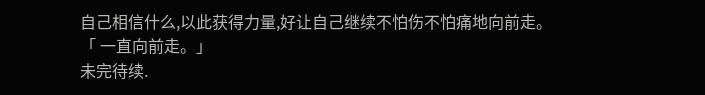自己相信什么,以此获得力量,好让自己继续不怕伤不怕痛地向前走。
「 一直向前走。」
未完待续.